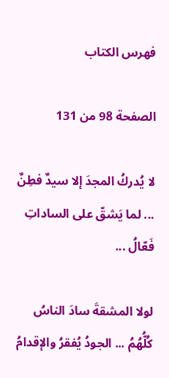فهرس الكتاب

الصفحة 98 من 131

لا يُدركُ المجدَ إلا سيدٌ فطِنٌ ... لما يَشقّ على الساداتِ فَعّالُ ...

لولا المشقةَ سادَ الناسُ كُلُّهُمُ ... الجودُ يُفقرُ والإقدامُ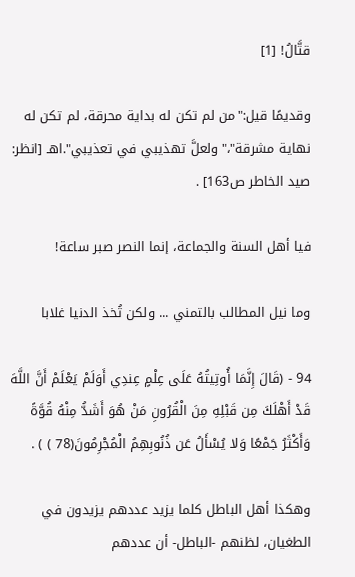قتَّالُ! [1]

وقديمًا قيل:"من لم تكن له بداية محرقة، لم تكن له نهاية مشرقة"،"ولعلَّ تهذيبي في تعذيبي".اهـ [انظر: صيد الخاطر ص163] .

فيا أهل السنة والجماعة، إنما النصر صبر ساعة!

وما نيل المطالب بالتمني ... ولكن تُخذ الدنيا غلابا

94 - (قَالَ إِنَّمَا أُوتِيتُهُ عَلَى عِلْمٍ عِندِي أَوَلَمْ يَعْلَمْ أَنَّ اللَّهَ قَدْ أَهْلَكَ مِن قَبْلِهِ مِنَ الْقُرُونِ مَنْ هُوَ أَشَدُّ مِنْهُ قُوَّةً وَأَكْثَرُ جَمْعًا وَلا يُسْأَلُ عَن ذُنُوبِهِمُ الْمُجْرِمُونَ(78 ) ) .

وهكذا أهل الباطل كلما يزيد عددهم يزيدون في الطغيان، لظنهم -الباطل- أن عددهم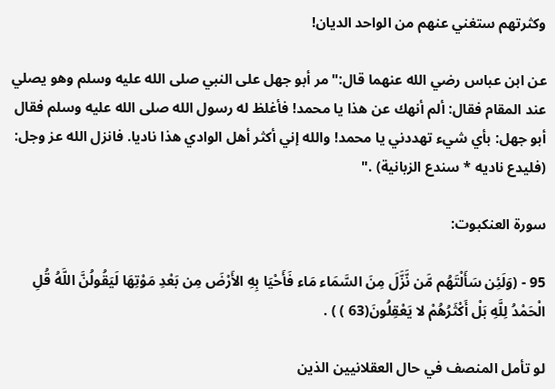وكثرتهم ستغني عنهم من الواحد الديان!

عن ابن عباس رضي الله عنهما قال:"مر أبو جهل على النبي صلى الله عليه وسلم وهو يصلي عند المقام فقال: ألم أنهك عن هذا يا محمد! فأغلظ له رسول الله صلى الله عليه وسلم فقال أبو جهل: بأي شيء تهددني يا محمد! والله إني أكثر أهل الوادي هذا ناديا. فانزل الله عز وجل: (فليدع ناديه * سندع الزبانية) ."

سورة العنكبوت:

95 - (وَلَئِن سَأَلْتَهُم مَّن نَّزَّلَ مِنَ السَّمَاء مَاء فَأَحْيَا بِهِ الأَرْضَ مِن بَعْدِ مَوْتِهَا لَيَقُولُنَّ اللَّهُ قُلِ الْحَمْدُ لِلَّهِ بَلْ أَكْثَرُهُمْ لا يَعْقِلُونَ(63 ) ) .

لو تأمل المنصف في حال العقلانيين الذين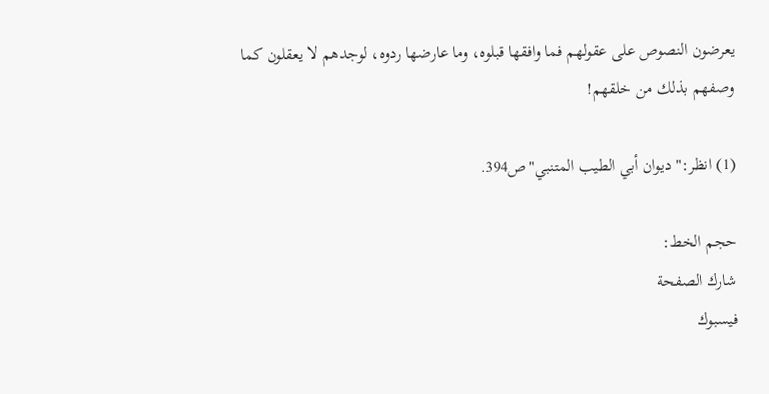يعرضون النصوص على عقولهم فما وافقها قبلوه، وما عارضها ردوه، لوجدهم لا يعقلون كما وصفهم بذلك من خلقهم!

(1) انظر:"ديوان أبي الطيب المتنبي"ص394.

حجم الخط:
شارك الصفحة
فيسبوك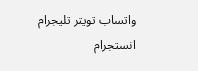واتساب تويتر تليجرام انستجرام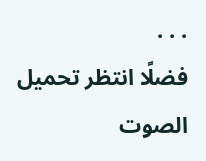. . .
فضلًا انتظر تحميل الصوت